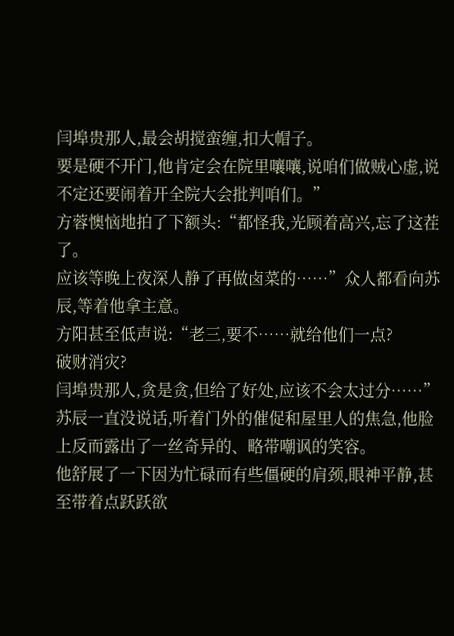闫埠贵那人,最会胡搅蛮缠,扣大帽子。
要是硬不开门,他肯定会在院里嚷嚷,说咱们做贼心虚,说不定还要闹着开全院大会批判咱们。”
方蓉懊恼地拍了下额头:“都怪我,光顾着高兴,忘了这茬了。
应该等晚上夜深人静了再做卤菜的……”众人都看向苏辰,等着他拿主意。
方阳甚至低声说:“老三,要不……就给他们一点?
破财消灾?
闫埠贵那人,贪是贪,但给了好处,应该不会太过分……”苏辰一直没说话,听着门外的催促和屋里人的焦急,他脸上反而露出了一丝奇异的、略带嘲讽的笑容。
他舒展了一下因为忙碌而有些僵硬的肩颈,眼神平静,甚至带着点跃跃欲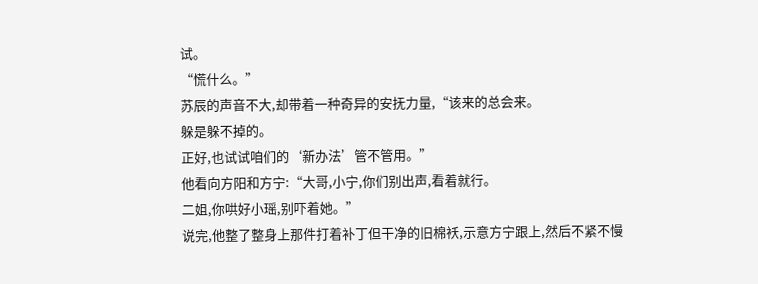试。
“慌什么。”
苏辰的声音不大,却带着一种奇异的安抚力量,“该来的总会来。
躲是躲不掉的。
正好,也试试咱们的‘新办法’管不管用。”
他看向方阳和方宁:“大哥,小宁,你们别出声,看着就行。
二姐,你哄好小瑶,别吓着她。”
说完,他整了整身上那件打着补丁但干净的旧棉袄,示意方宁跟上,然后不紧不慢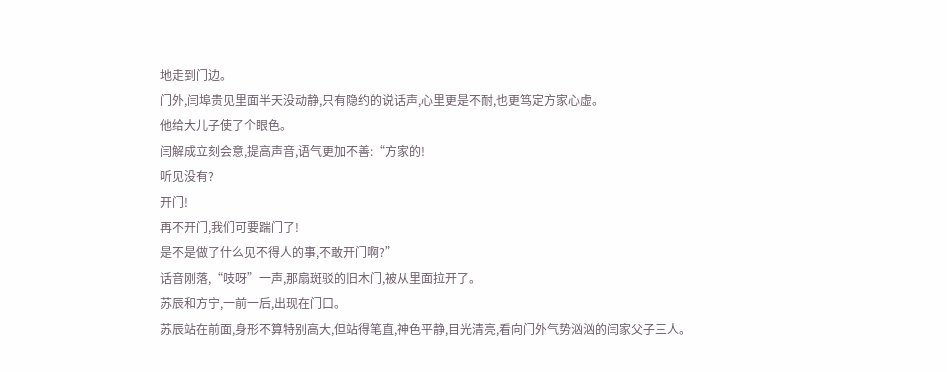地走到门边。
门外,闫埠贵见里面半天没动静,只有隐约的说话声,心里更是不耐,也更笃定方家心虚。
他给大儿子使了个眼色。
闫解成立刻会意,提高声音,语气更加不善:“方家的!
听见没有?
开门!
再不开门,我们可要踹门了!
是不是做了什么见不得人的事,不敢开门啊?”
话音刚落,“吱呀”一声,那扇斑驳的旧木门,被从里面拉开了。
苏辰和方宁,一前一后,出现在门口。
苏辰站在前面,身形不算特别高大,但站得笔直,神色平静,目光清亮,看向门外气势汹汹的闫家父子三人。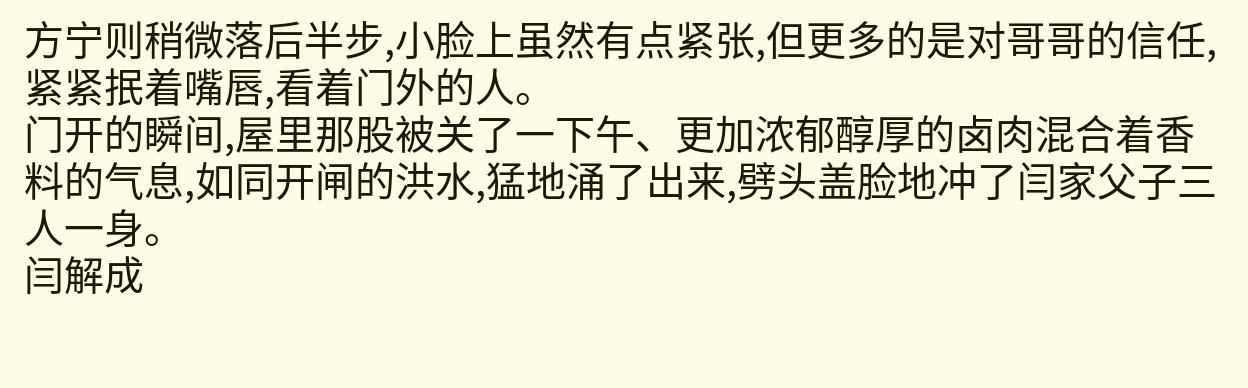方宁则稍微落后半步,小脸上虽然有点紧张,但更多的是对哥哥的信任,紧紧抿着嘴唇,看着门外的人。
门开的瞬间,屋里那股被关了一下午、更加浓郁醇厚的卤肉混合着香料的气息,如同开闸的洪水,猛地涌了出来,劈头盖脸地冲了闫家父子三人一身。
闫解成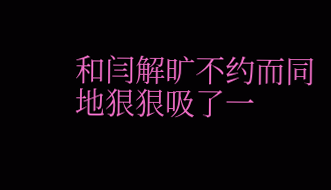和闫解旷不约而同地狠狠吸了一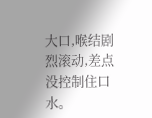大口,喉结剧烈滚动,差点没控制住口水。